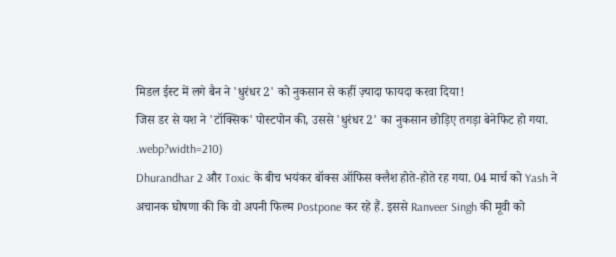मिडल ईस्ट में लगे बैन ने 'धुरंधर 2' को नुकसान से कहीं ज़्यादा फायदा करवा दिया!
जिस डर से यश ने 'टॉक्सिक' पोस्टपोन की, उससे 'धुरंधर 2' का नुकसान छोड़िए तगड़ा बेनेफिट हो गया.
.webp?width=210)
Dhurandhar 2 और Toxic के बीच भयंकर बॉक्स ऑफिस क्लैश होते-होते रह गया. 04 मार्च को Yash ने अचानक घोषणा की कि वो अपनी फिल्म Postpone कर रहे हैं. इससे Ranveer Singh की मूवी को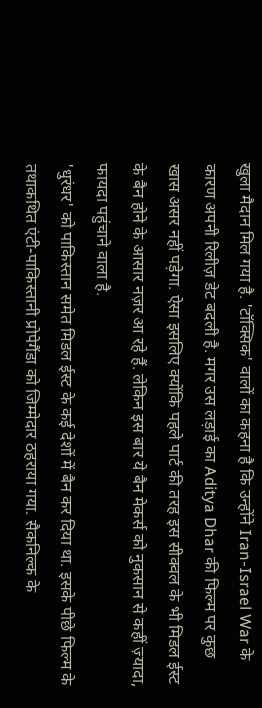खुला मैदान मिल गया है. 'टॉक्सिक' वालों का कहना है कि उन्होंने Iran-Israel War के कारण अपनी रिलीज़ डेट बदली है. मगर उस लड़ाई का Aditya Dhar की फिल्म पर कुछ खास असर नहीं पड़ेगा. ऐसा इसलिए क्योंकि पहले पार्ट की तरह इस सीक्वल के भी मिडल ईस्ट के बैन होने के आसार नज़र आ रहे हैं. लेकिन इस बार ये बैन मेकर्स को नुकसान से कहीं ज़्यादा, फायदा पहुंचाने वाला है.
'धुरंधर' को पाकिस्तान समेत मिडल ईस्ट के कई देशों में बैन कर दिया था. इसके पीछे फिल्म के तथाकथित एंटी-पाकिस्तानी प्रोपेगैंडा को जिम्मेदार ठहराया गया. सैकनिल्क के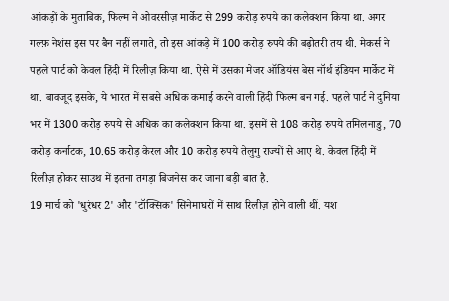आंकड़ों के मुताबिक, फिल्म ने ओवरसीज़ मार्केट से 299 करोड़ रुपये का कलेक्शन किया था. अगर गल्फ़ नेशंस इस पर बैन नहीं लगाते, तो इस आंकड़े में 100 करोड़ रुपये की बढ़ोतरी तय थी. मेकर्स ने पहले पार्ट को केवल हिंदी में रिलीज़ किया था. ऐसे में उसका मेजर ऑडियंस बेस नॉर्थ इंडियन मार्केट में था. बावजूद इसके, ये भारत में सबसे अधिक कमाई करने वाली हिंदी फिल्म बन गई. पहले पार्ट ने दुनिया भर में 1300 करोड़ रुपये से अधिक का कलेक्शन किया था. इसमें से 108 करोड़ रुपये तमिलनाडु, 70 करोड़ कर्नाटक, 10.65 करोड़ केरल और 10 करोड़ रुपये तेलुगु राज्यों से आए थे. केवल हिंदी में रिलीज़ होकर साउथ में इतना तगड़ा बिजनेस कर जाना बड़ी बात है.
19 मार्च को 'धुरंधर 2' और 'टॉक्सिक' सिनेमाघरों में साथ रिलीज़ होने वाली थीं. यश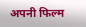अपनी फिल्म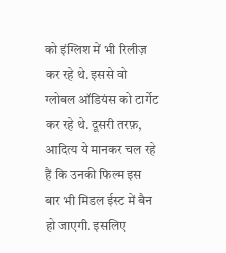को इंग्लिश में भी रिलीज़ कर रहे थे. इससे वो ग्लोबल ऑडियंस को टार्गेट कर रहे थे. दूसरी तरफ़, आदित्य ये मानकर चल रहे हैं कि उनकी फिल्म इस बार भी मिडल ईस्ट में बैन हो जाएगी. इसलिए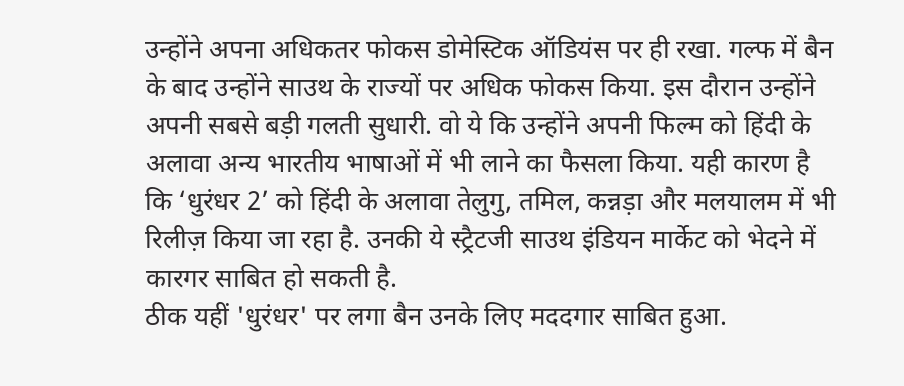उन्होंने अपना अधिकतर फोकस डोमेस्टिक ऑडियंस पर ही रखा. गल्फ में बैन के बाद उन्होंने साउथ के राज्यों पर अधिक फोकस किया. इस दौरान उन्होंने अपनी सबसे बड़ी गलती सुधारी. वो ये कि उन्होंने अपनी फिल्म को हिंदी के अलावा अन्य भारतीय भाषाओं में भी लाने का फैसला किया. यही कारण है कि ‘धुरंधर 2’ को हिंदी के अलावा तेलुगु, तमिल, कन्नड़ा और मलयालम में भी रिलीज़ किया जा रहा है. उनकी ये स्ट्रैटजी साउथ इंडियन मार्केट को भेदने में कारगर साबित हो सकती है.
ठीक यहीं 'धुरंधर' पर लगा बैन उनके लिए मददगार साबित हुआ.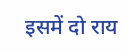इसमें दो राय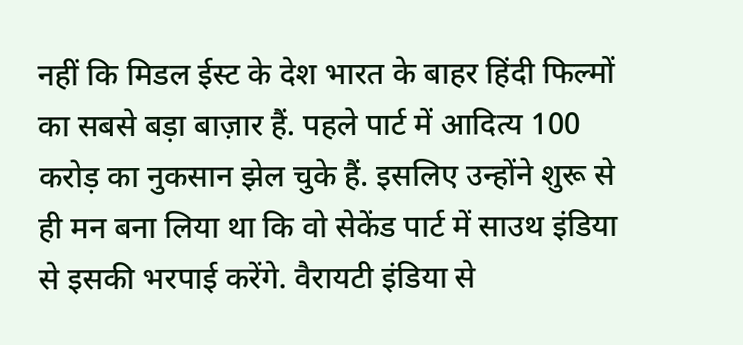नहीं कि मिडल ईस्ट के देश भारत के बाहर हिंदी फिल्मों का सबसे बड़ा बाज़ार हैं. पहले पार्ट में आदित्य 100 करोड़ का नुकसान झेल चुके हैं. इसलिए उन्होंने शुरू से ही मन बना लिया था कि वो सेकेंड पार्ट में साउथ इंडिया से इसकी भरपाई करेंगे. वैरायटी इंडिया से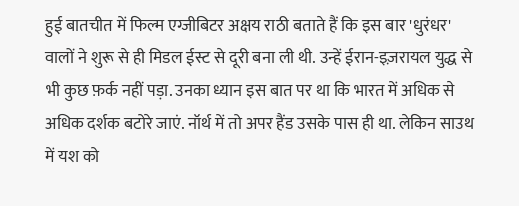हुई बातचीत में फिल्म एग्जीबिटर अक्षय राठी बताते हैं कि इस बार 'धुरंधर' वालों ने शुरू से ही मिडल ईस्ट से दूरी बना ली थी. उन्हें ईरान-इज़रायल युद्ध से भी कुछ फ़र्क नहीं पड़ा. उनका ध्यान इस बात पर था कि भारत में अधिक से अधिक दर्शक बटोरे जाएं. नॉर्थ में तो अपर हैंड उसके पास ही था. लेकिन साउथ में यश को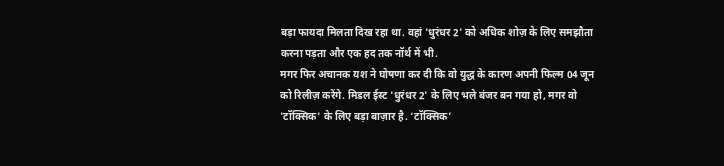बड़ा फायदा मिलता दिख रहा था. वहां 'धुरंधर 2' को अधिक शोज़ के लिए समझौता करना पड़ता और एक हद तक नॉर्थ में भी.
मगर फिर अचानक यश ने घोषणा कर दी कि वो युद्ध के कारण अपनी फिल्म 04 जून को रिलीज़ करेंगे. मिडल ईस्ट 'धुरंधर 2' के लिए भले बंजर बन गया हो, मगर वो 'टॉक्सिक' के लिए बड़ा बाज़ार है. ‘टॉक्सिक’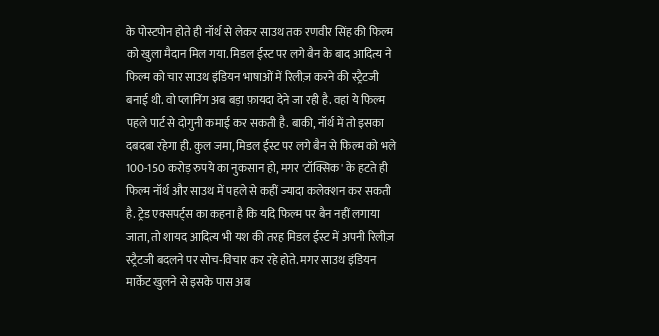के पोस्टपोन होते ही नॉर्थ से लेकर साउथ तक रणवीर सिंह की फिल्म को खुला मैदान मिल गया. मिडल ईस्ट पर लगे बैन के बाद आदित्य ने फिल्म को चार साउथ इंडियन भाषाओं में रिलीज़ करने की स्ट्रैटजी बनाई थी. वो प्लानिंग अब बड़ा फ़ायदा देने जा रही है. वहां ये फिल्म पहले पार्ट से दोगुनी कमाई कर सकती है. बाकी, नॉर्थ में तो इसका दबदबा रहेगा ही. कुल जमा, मिडल ईस्ट पर लगे बैन से फिल्म को भले 100-150 करोड़ रुपये का नुकसान हो, मगर 'टॉक्सिक' के हटते ही फिल्म नॉर्थ और साउथ में पहले से कहीं ज्यादा कलेक्शन कर सकती है. ट्रेड एक्सपर्ट्स का कहना है कि यदि फिल्म पर बैन नहीं लगाया जाता, तो शायद आदित्य भी यश की तरह मिडल ईस्ट में अपनी रिलीज़ स्ट्रैटजी बदलने पर सोच-विचार कर रहे होते. मगर साउथ इंडियन मार्केट खुलने से इसके पास अब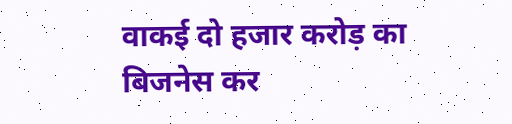वाकई दो हजार करोड़ का बिजनेस कर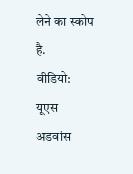लेने का स्कोप है.
वीडियो: यूएस अडवांस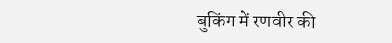बुकिंग में रणवीर की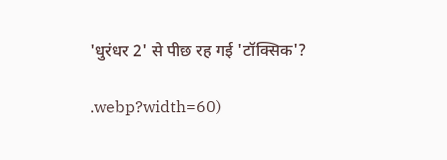'धुरंधर 2' से पीछ रह गई 'टॉक्सिक'?

.webp?width=60)